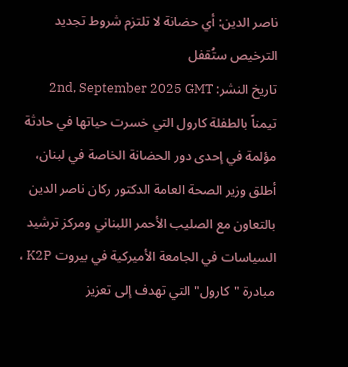ناصر الدين: أي حضانة لا تلتزم شروط تجديد الترخيص ستُقفل
تاريخ النشر: 2nd, September 2025 GMT
تيمناً بالطفلة كارول التي خسرت حياتها في حادثة مؤلمة في إحدى دور الحضانة الخاصة في لبنان، أطلق وزير الصحة العامة الدكتور ركان ناصر الدين بالتعاون مع الصليب الأحمر اللبناني ومركز ترشيد السياسات في الجامعة الأميركية في بيروت K2P ، مبادرة "كارول" التي تهدف إلى تعزيز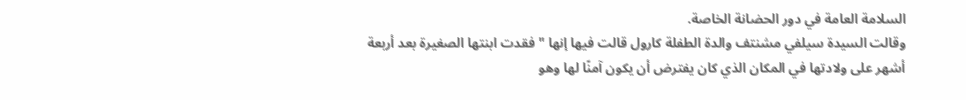السلامة العامة في دور الحضانة الخاصة.
وقالت السيدة سيلفي مشنتف والدة الطفلة كارول قالت فيها إنها "فقدت ابنتها الصغيرة بعد أربعة أشهر على ولادتها في المكان الذي كان يفترض أن يكون آمنًا لها وهو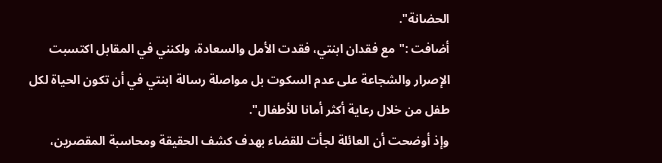الحضانة".
أضافت :"مع فقدان ابنتي، فقدت الأمل والسعادة، ولكنني في المقابل اكتسبت الإصرار والشجاعة على عدم السكوت بل مواصلة رسالة ابنتي في أن تكون الحياة لكل طفل من خلال رعاية أكثر أمانا للأطفال".
وإذ أوضحت أن العائلة لجأت للقضاء بهدف كشف الحقيقة ومحاسبة المقصرين،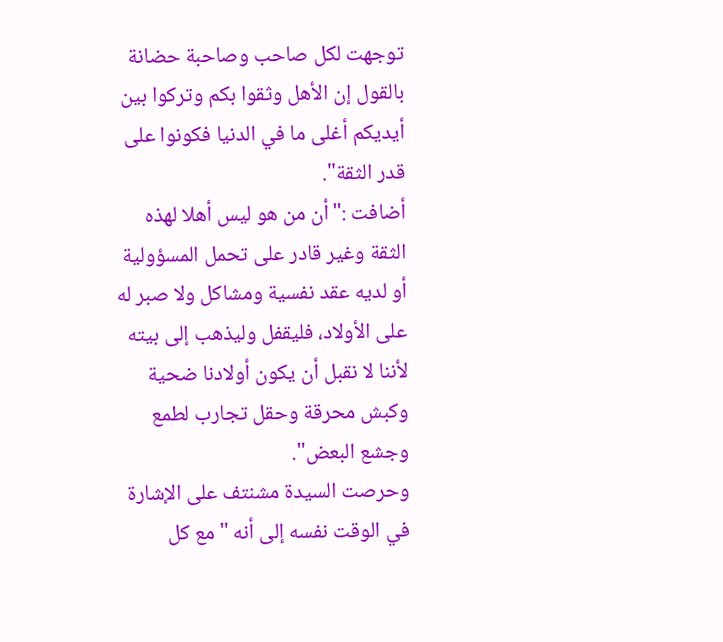توجهت لكل صاحب وصاحبة حضانة بالقول إن الأهل وثقوا بكم وتركوا بين أيديكم أغلى ما في الدنيا فكونوا على قدر الثقة".
أضافت :"أن من هو ليس أهلا لهذه الثقة وغير قادر على تحمل المسؤولية أو لديه عقد نفسية ومشاكل ولا صبر له على الأولاد، فليقفل وليذهب إلى بيته لأننا لا نقبل أن يكون أولادنا ضحية وكبش محرقة وحقل تجارب لطمع وجشع البعض".
وحرصت السيدة مشنتف على الإشارة في الوقت نفسه إلى أنه "مع كل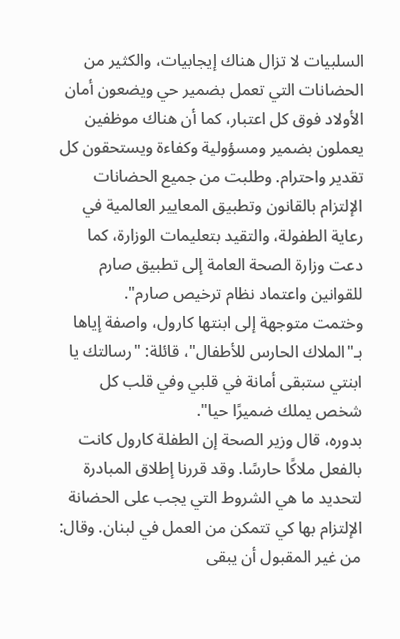السلبيات لا تزال هناك إيجابيات، والكثير من الحضانات التي تعمل بضمير حي ويضعون أمان الأولاد فوق كل اعتبار، كما أن هناك موظفين يعملون بضمير ومسؤولية وكفاءة ويستحقون كل تقدير واحترام. وطلبت من جميع الحضانات الإلتزام بالقانون وتطبيق المعايير العالمية في رعاية الطفولة، والتقيد بتعليمات الوزارة، كما دعت وزارة الصحة العامة إلى تطبيق صارم للقوانين واعتماد نظام ترخيص صارم".
وختمت متوجهة إلى ابنتها كارول، واصفة إياها بـ"الملاك الحارس للأطفال"، قائلة: "رسالتك يا ابنتي ستبقى أمانة في قلبي وفي قلب كل شخص يملك ضميرًا حيا".
بدوره، قال وزير الصحة إن الطفلة كارول كانت بالفعل ملاكًا حارسًا. وقد قررنا إطلاق المبادرة لتحديد ما هي الشروط التي يجب على الحضانة الإلتزام بها كي تتمكن من العمل في لبنان. وقال: من غير المقبول أن يبقى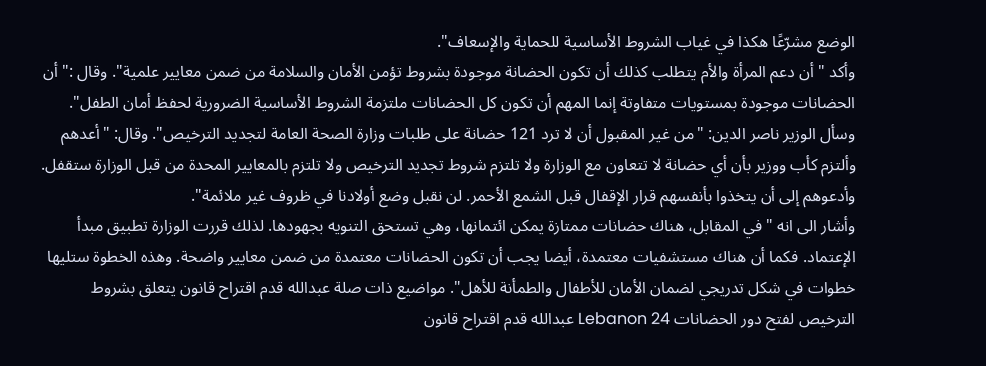الوضع مشرّعًا هكذا في غياب الشروط الأساسية للحماية والإسعاف".
وأكد "أن دعم المرأة والأم يتطلب كذلك أن تكون الحضانة موجودة بشروط تؤمن الأمان والسلامة من ضمن معايير علمية". وقال :" أن الحضانات موجودة بمستويات متفاوتة إنما المهم أن تكون كل الحضانات ملتزمة الشروط الأساسية الضرورية لحفظ أمان الطفل".
وسأل الوزير ناصر الدين: "من غير المقبول أن لا ترد 121 حضانة على طلبات وزارة الصحة العامة لتجديد الترخيص". وقال: "أعدهم وألتزم كأب ووزير بأن أي حضانة لا تتعاون مع الوزارة ولا تلتزم شروط تجديد الترخيص ولا تلتزم بالمعايير المحدة من قبل الوزارة ستقفل. وأدعوهم إلى أن يتخذوا بأنفسهم قرار الإقفال قبل الشمع الأحمر. لن نقبل وضع أولادنا في ظروف غير ملائمة".
وأشار الى انه "في المقابل، هناك حضانات ممتازة يمكن ائتمانها، وهي تستحق التنويه بجهودها. لذلك قررت الوزارة تطبيق مبدأ الإعتماد. فكما أن هناك مستشفيات معتمدة، أيضا يجب أن تكون الحضانات معتمدة من ضمن معايير واضحة. وهذه الخطوة ستليها خطوات في شكل تدريجي لضمان الأمان للأطفال والطمأنة للأهل". مواضيع ذات صلة عبدالله قدم اقتراح قانون يتعلق بشروط الترخيص لفتح دور الحضانات Lebanon 24 عبدالله قدم اقتراح قانون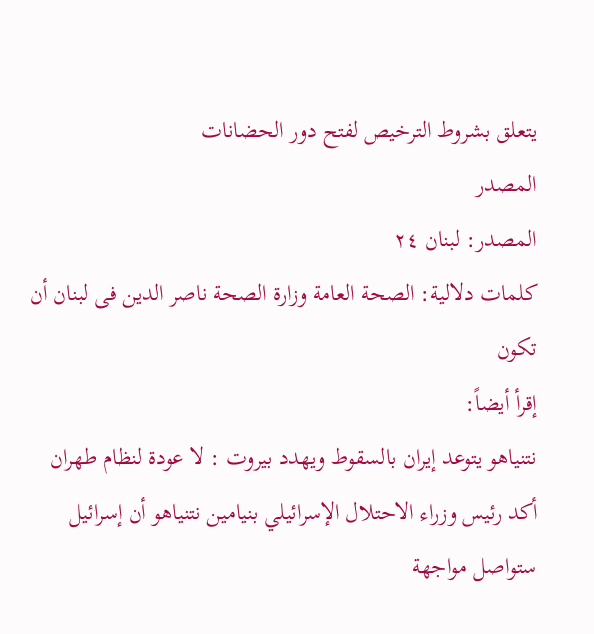يتعلق بشروط الترخيص لفتح دور الحضانات
المصدر
المصدر: لبنان ٢٤
كلمات دلالية: الصحة العامة وزارة الصحة ناصر الدین فی لبنان أن تکون
إقرأ أيضاً:
نتنياهو يتوعد إيران بالسقوط ويهدد بيروت : لا عودة لنظام طهران
أكد رئيس وزراء الاحتلال الإسرائيلي بنيامين نتنياهو أن إسرائيل ستواصل مواجهة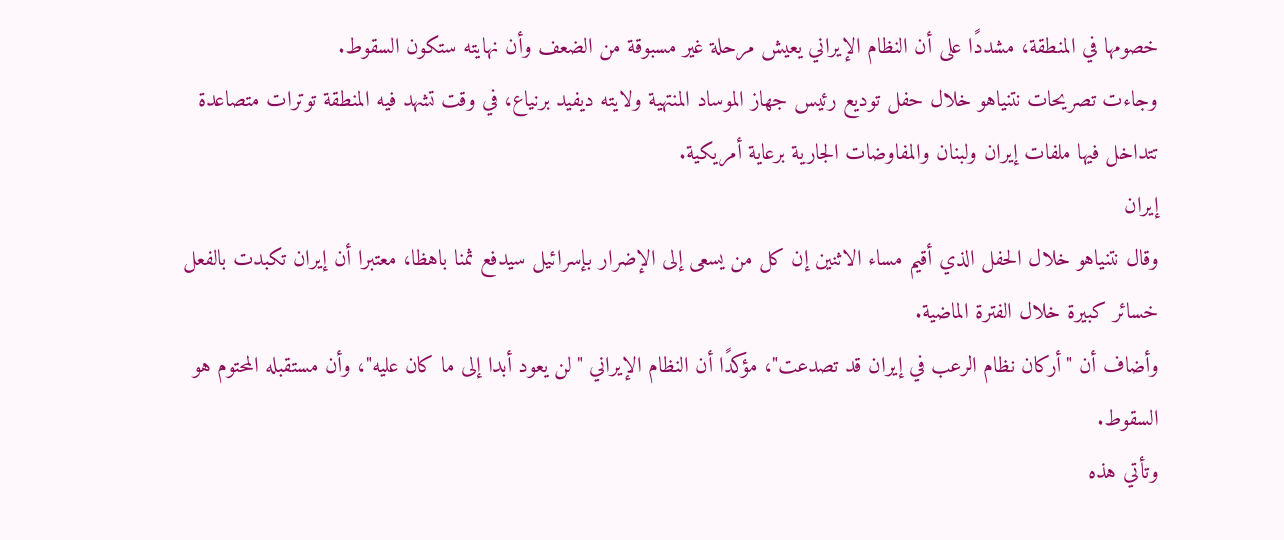خصومها في المنطقة، مشددًا على أن النظام الإيراني يعيش مرحلة غير مسبوقة من الضعف وأن نهايته ستكون السقوط.
وجاءت تصريحات نتنياهو خلال حفل توديع رئيس جهاز الموساد المنتهية ولايته ديفيد برنياع، في وقت تشهد فيه المنطقة توترات متصاعدة تتداخل فيها ملفات إيران ولبنان والمفاوضات الجارية برعاية أمريكية.
إيران
وقال نتنياهو خلال الحفل الذي أقيم مساء الاثنين إن كل من يسعى إلى الإضرار بإسرائيل سيدفع ثمنا باهظا، معتبرا أن إيران تكبدت بالفعل خسائر كبيرة خلال الفترة الماضية.
وأضاف أن "أركان نظام الرعب في إيران قد تصدعت"، مؤكدًا أن النظام الإيراني "لن يعود أبدا إلى ما كان عليه"، وأن مستقبله المحتوم هو السقوط.
وتأتي هذه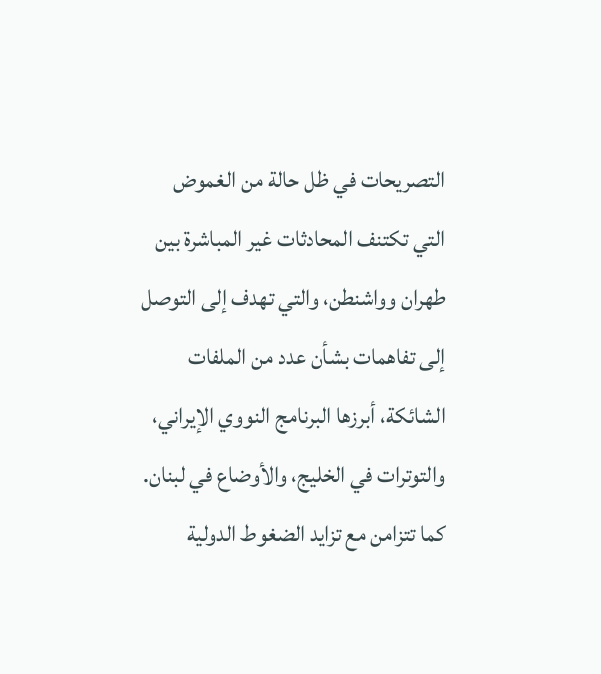التصريحات في ظل حالة من الغموض التي تكتنف المحادثات غير المباشرة بين طهران وواشنطن، والتي تهدف إلى التوصل إلى تفاهمات بشأن عدد من الملفات الشائكة، أبرزها البرنامج النووي الإيراني، والتوترات في الخليج، والأوضاع في لبنان.
كما تتزامن مع تزايد الضغوط الدولية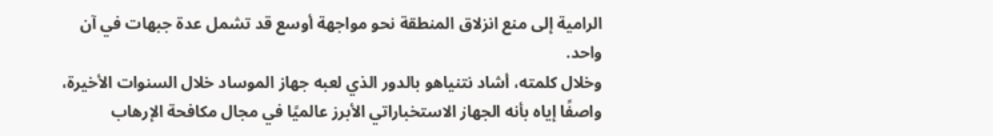الرامية إلى منع انزلاق المنطقة نحو مواجهة أوسع قد تشمل عدة جبهات في آن واحد.
وخلال كلمته، أشاد نتنياهو بالدور الذي لعبه جهاز الموساد خلال السنوات الأخيرة، واصفًا إياه بأنه الجهاز الاستخباراتي الأبرز عالميًا في مجال مكافحة الإرهاب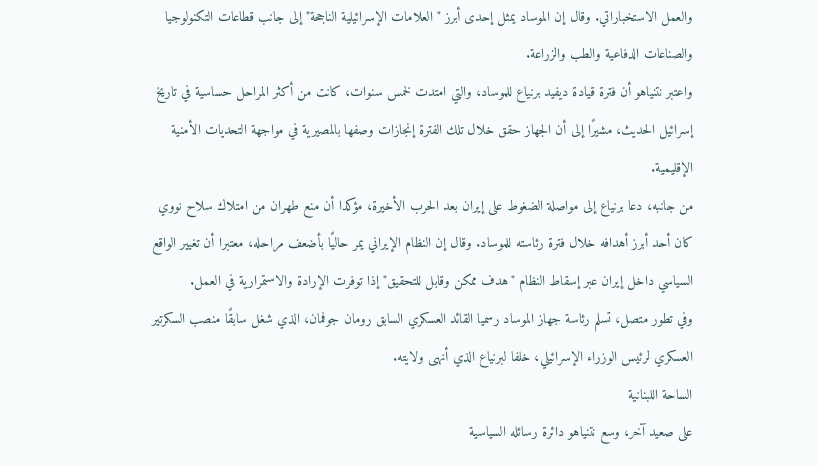والعمل الاستخباراتي. وقال إن الموساد يمثل إحدى أبرز "العلامات الإسرائيلية الناجحة" إلى جانب قطاعات التكنولوجيا والصناعات الدفاعية والطب والزراعة.
واعتبر نتنياهو أن فترة قيادة ديفيد برنياع للموساد، والتي امتدت لخمس سنوات، كانت من أكثر المراحل حساسية في تاريخ إسرائيل الحديث، مشيرًا إلى أن الجهاز حقق خلال تلك الفترة إنجازات وصفها بالمصيرية في مواجهة التحديات الأمنية الإقليمية.
من جانبه، دعا برنياع إلى مواصلة الضغوط على إيران بعد الحرب الأخيرة، مؤكدا أن منع طهران من امتلاك سلاح نووي كان أحد أبرز أهدافه خلال فترة رئاسته للموساد. وقال إن النظام الإيراني يمر حاليًا بأضعف مراحله، معتبرا أن تغيير الواقع السياسي داخل إيران عبر إسقاط النظام "هدف ممكن وقابل للتحقيق" إذا توفرت الإرادة والاستمرارية في العمل.
وفي تطور متصل، تسلم رئاسة جهاز الموساد رسميا القائد العسكري السابق رومان جوفمان، الذي شغل سابقًا منصب السكرتير العسكري لرئيس الوزراء الإسرائيلي، خلفا لبرنياع الذي أنهى ولايته.
الساحة اللبنانية
على صعيد آخر، وسع نتنياهو دائرة رسائله السياسية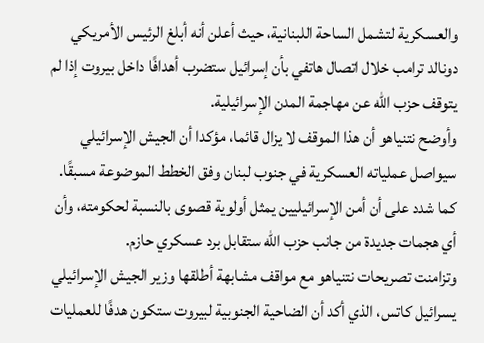والعسكرية لتشمل الساحة اللبنانية، حيث أعلن أنه أبلغ الرئيس الأمريكي دونالد ترامب خلال اتصال هاتفي بأن إسرائيل ستضرب أهدافًا داخل بيروت إذا لم يتوقف حزب الله عن مهاجمة المدن الإسرائيلية.
وأوضح نتنياهو أن هذا الموقف لا يزال قائما، مؤكدا أن الجيش الإسرائيلي سيواصل عملياته العسكرية في جنوب لبنان وفق الخطط الموضوعة مسبقًا. كما شدد على أن أمن الإسرائيليين يمثل أولوية قصوى بالنسبة لحكومته، وأن أي هجمات جديدة من جانب حزب الله ستقابل برد عسكري حازم.
وتزامنت تصريحات نتنياهو مع مواقف مشابهة أطلقها وزير الجيش الإسرائيلي يسرائيل كاتس، الذي أكد أن الضاحية الجنوبية لبيروت ستكون هدفًا للعمليات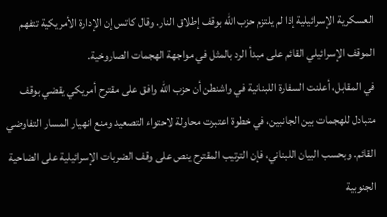العسكرية الإسرائيلية إذا لم يلتزم حزب الله بوقف إطلاق النار. وقال كاتس إن الإدارة الأمريكية تتفهم الموقف الإسرائيلي القائم على مبدأ الرد بالمثل في مواجهة الهجمات الصاروخية.
في المقابل، أعلنت السفارة اللبنانية في واشنطن أن حزب الله وافق على مقترح أمريكي يقضي بوقف متبادل للهجمات بين الجانبين، في خطوة اعتبرت محاولة لاحتواء التصعيد ومنع انهيار المسار التفاوضي القائم. وبحسب البيان اللبناني، فإن الترتيب المقترح ينص على وقف الضربات الإسرائيلية على الضاحية الجنوبية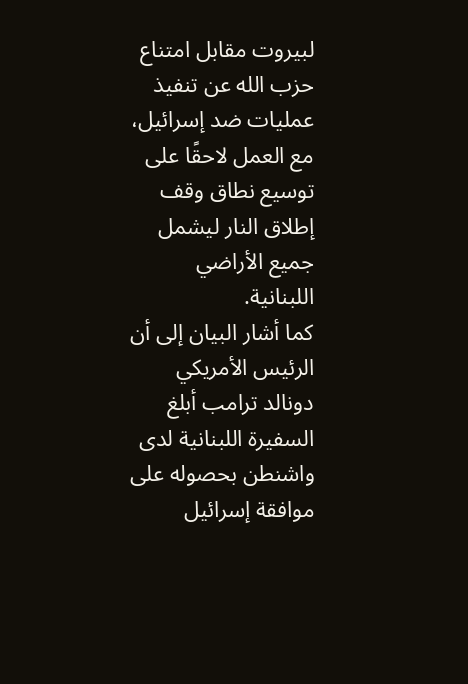لبيروت مقابل امتناع حزب الله عن تنفيذ عمليات ضد إسرائيل، مع العمل لاحقًا على توسيع نطاق وقف إطلاق النار ليشمل جميع الأراضي اللبنانية.
كما أشار البيان إلى أن الرئيس الأمريكي دونالد ترامب أبلغ السفيرة اللبنانية لدى واشنطن بحصوله على موافقة إسرائيل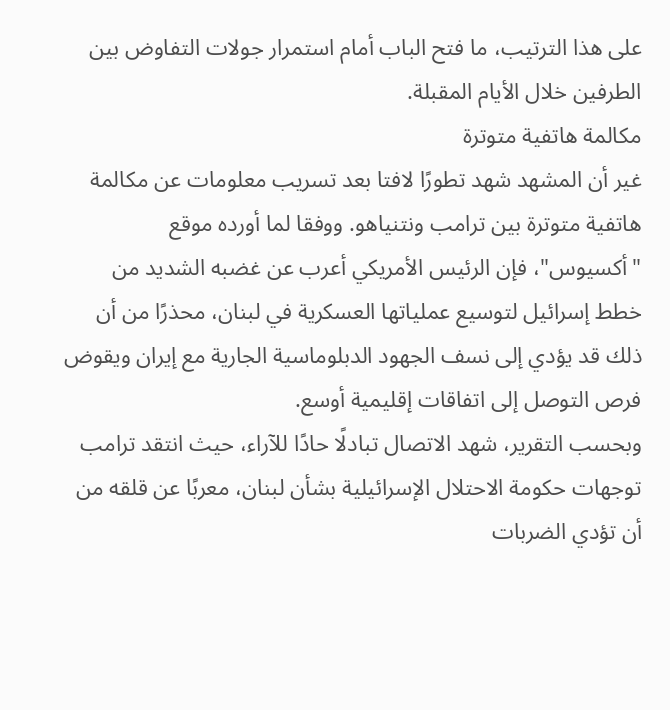على هذا الترتيب، ما فتح الباب أمام استمرار جولات التفاوض بين الطرفين خلال الأيام المقبلة.
مكالمة هاتفية متوترة
غير أن المشهد شهد تطورًا لافتا بعد تسريب معلومات عن مكالمة هاتفية متوترة بين ترامب ونتنياهو. ووفقا لما أورده موقع "أكسيوس"، فإن الرئيس الأمريكي أعرب عن غضبه الشديد من خطط إسرائيل لتوسيع عملياتها العسكرية في لبنان، محذرًا من أن ذلك قد يؤدي إلى نسف الجهود الدبلوماسية الجارية مع إيران ويقوض فرص التوصل إلى اتفاقات إقليمية أوسع.
وبحسب التقرير، شهد الاتصال تبادلًا حادًا للآراء، حيث انتقد ترامب توجهات حكومة الاحتلال الإسرائيلية بشأن لبنان، معربًا عن قلقه من أن تؤدي الضربات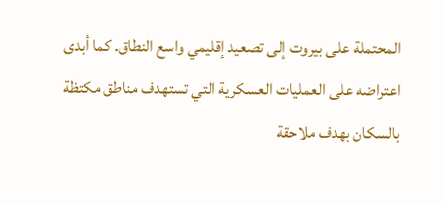المحتملة على بيروت إلى تصعيد إقليمي واسع النطاق. كما أبدى اعتراضه على العمليات العسكرية التي تستهدف مناطق مكتظة بالسكان بهدف ملاحقة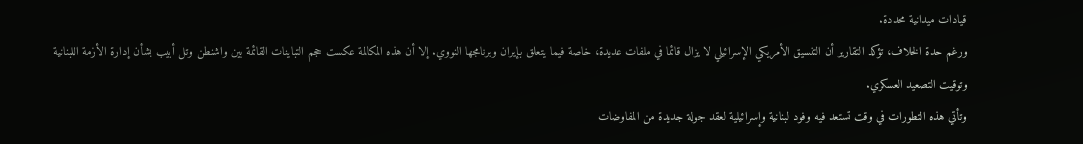قيادات ميدانية محددة.
ورغم حدة الخلاف، تؤكد التقارير أن التنسيق الأمريكي الإسرائيلي لا يزال قائما في ملفات عديدة، خاصة فيما يتعلق بإيران وبرنامجها النووي. إلا أن هذه المكالمة عكست حجم التباينات القائمة بين واشنطن وتل أبيب بشأن إدارة الأزمة اللبنانية وتوقيت التصعيد العسكري.
وتأتي هذه التطورات في وقت تستعد فيه وفود لبنانية وإسرائيلية لعقد جولة جديدة من المفاوضات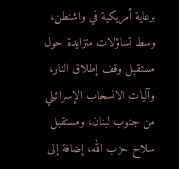برعاية أمريكية في واشنطن، وسط تساؤلات متزايدة حول مستقبل وقف إطلاق النار، وآليات الانسحاب الإسرائيلي من جنوب لبنان، ومستقبل سلاح حزب الله، إضافة إلى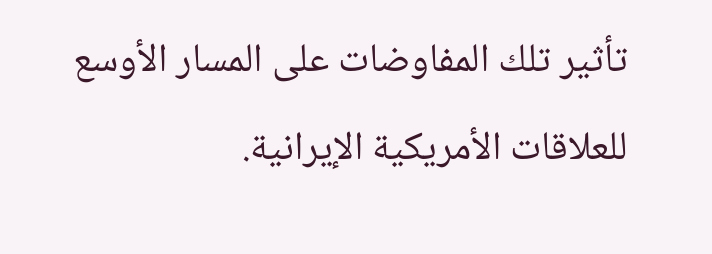تأثير تلك المفاوضات على المسار الأوسع للعلاقات الأمريكية الإيرانية.